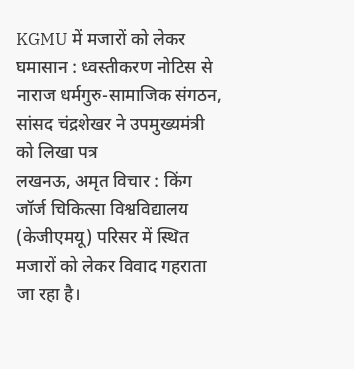KGMU में मजारों को लेकर घमासान : ध्वस्तीकरण नोटिस से नाराज धर्मगुरु-सामाजिक संगठन, सांसद चंद्रशेखर ने उपमुख्यमंत्री को लिखा पत्र
लखनऊ, अमृत विचार : किंग जॉर्ज चिकित्सा विश्वविद्यालय (केजीएमयू) परिसर में स्थित मजारों को लेकर विवाद गहराता जा रहा है।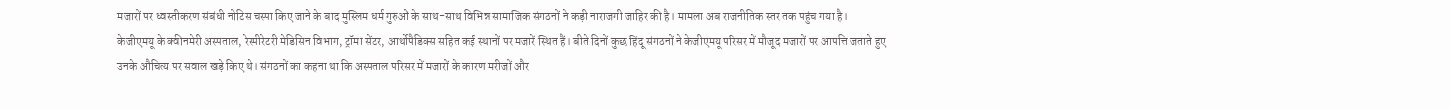मजारों पर ध्वस्तीकरण संबंधी नोटिस चस्पा किए जाने के बाद मुस्लिम धर्म गुरुओं के साथ-साथ विभिन्न सामाजिक संगठनों ने कड़ी नाराजगी जाहिर की है। मामला अब राजनीतिक स्तर तक पहुंच गया है।
केजीएमयू के क्वीनमेरी अस्पताल, रेस्पीरेटरी मेडिसिन विभाग, ट्रॉमा सेंटर, आर्थोपैडिक्स सहित कई स्थानों पर मजारें स्थित हैं। बीते दिनों कुछ हिंदू संगठनों ने केजीएमयू परिसर में मौजूद मजारों पर आपत्ति जताते हुए उनके औचित्य पर सवाल खड़े किए थे। संगठनों का कहना था कि अस्पताल परिसर में मजारों के कारण मरीजों और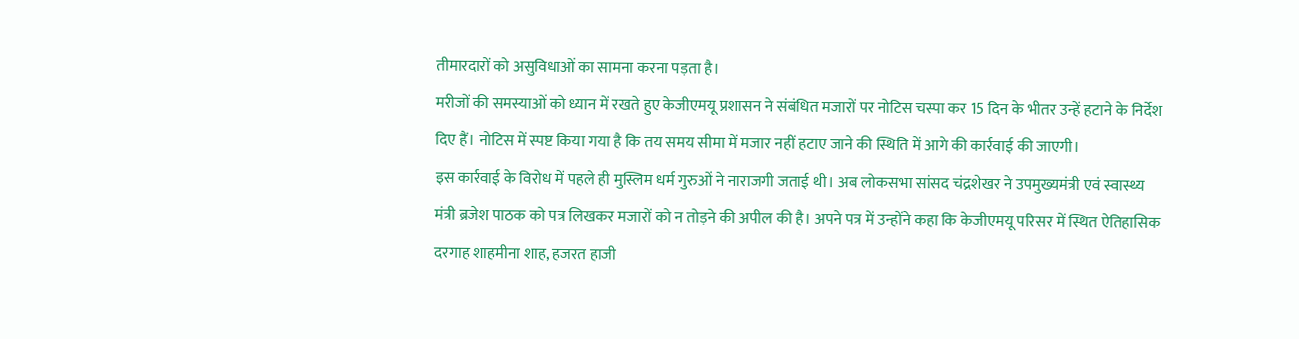तीमारदारों को असुविधाओं का सामना करना पड़ता है।
मरीजों की समस्याओं को ध्यान में रखते हुए केजीएमयू प्रशासन ने संबंधित मजारों पर नोटिस चस्पा कर 15 दिन के भीतर उन्हें हटाने के निर्देश दिए हैं। नोटिस में स्पष्ट किया गया है कि तय समय सीमा में मजार नहीं हटाए जाने की स्थिति में आगे की कार्रवाई की जाएगी।
इस कार्रवाई के विरोध में पहले ही मुस्लिम धर्म गुरुओं ने नाराजगी जताई थी। अब लोकसभा सांसद चंद्रशेखर ने उपमुख्यमंत्री एवं स्वास्थ्य मंत्री ब्रजेश पाठक को पत्र लिखकर मजारों को न तोड़ने की अपील की है। अपने पत्र में उन्होंने कहा कि केजीएमयू परिसर में स्थित ऐतिहासिक दरगाह शाहमीना शाह, हजरत हाजी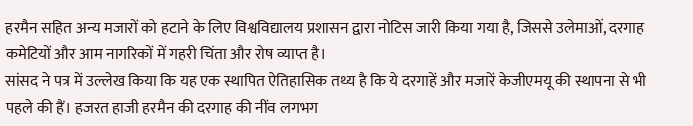हरमैन सहित अन्य मजारों को हटाने के लिए विश्वविद्यालय प्रशासन द्वारा नोटिस जारी किया गया है, जिससे उलेमाओं, दरगाह कमेटियों और आम नागरिकों में गहरी चिंता और रोष व्याप्त है।
सांसद ने पत्र में उल्लेख किया कि यह एक स्थापित ऐतिहासिक तथ्य है कि ये दरगाहें और मजारें केजीएमयू की स्थापना से भी पहले की हैं। हजरत हाजी हरमैन की दरगाह की नींव लगभग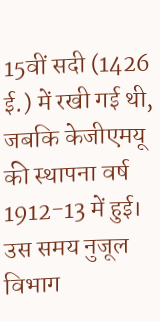15वीं सदी (1426 ई.) में रखी गई थी, जबकि केजीएमयू की स्थापना वर्ष 1912-13 में हुई। उस समय नुजूल विभाग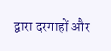द्वारा दरगाहों और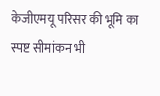केजीएमयू परिसर की भूमि का स्पष्ट सीमांकन भी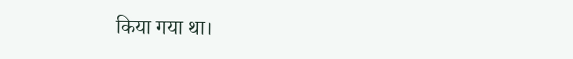किया गया था।